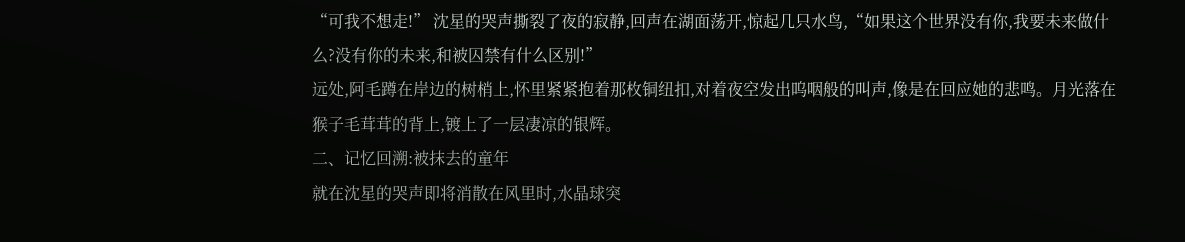“可我不想走!” 沈星的哭声撕裂了夜的寂静,回声在湖面荡开,惊起几只水鸟,“如果这个世界没有你,我要未来做什么?没有你的未来,和被囚禁有什么区别!”
远处,阿毛蹲在岸边的树梢上,怀里紧紧抱着那枚铜纽扣,对着夜空发出呜咽般的叫声,像是在回应她的悲鸣。月光落在猴子毛茸茸的背上,镀上了一层凄凉的银辉。
二、记忆回溯:被抹去的童年
就在沈星的哭声即将消散在风里时,水晶球突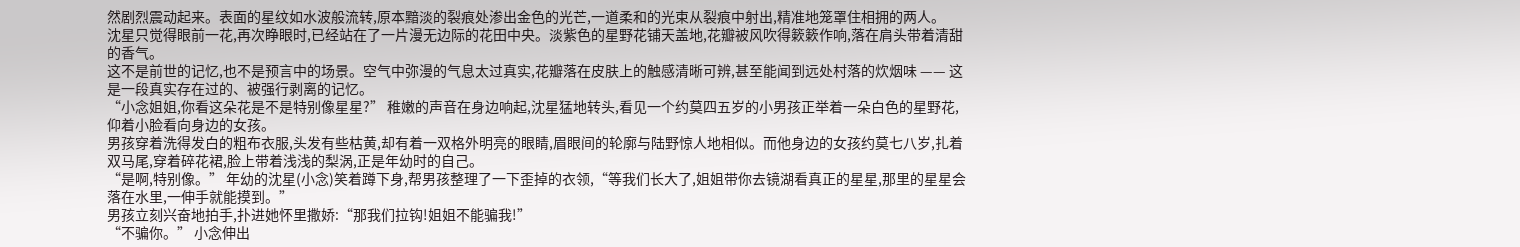然剧烈震动起来。表面的星纹如水波般流转,原本黯淡的裂痕处渗出金色的光芒,一道柔和的光束从裂痕中射出,精准地笼罩住相拥的两人。
沈星只觉得眼前一花,再次睁眼时,已经站在了一片漫无边际的花田中央。淡紫色的星野花铺天盖地,花瓣被风吹得簌簌作响,落在肩头带着清甜的香气。
这不是前世的记忆,也不是预言中的场景。空气中弥漫的气息太过真实,花瓣落在皮肤上的触感清晰可辨,甚至能闻到远处村落的炊烟味 —— 这是一段真实存在过的、被强行剥离的记忆。
“小念姐姐,你看这朵花是不是特别像星星?” 稚嫩的声音在身边响起,沈星猛地转头,看见一个约莫四五岁的小男孩正举着一朵白色的星野花,仰着小脸看向身边的女孩。
男孩穿着洗得发白的粗布衣服,头发有些枯黄,却有着一双格外明亮的眼睛,眉眼间的轮廓与陆野惊人地相似。而他身边的女孩约莫七八岁,扎着双马尾,穿着碎花裙,脸上带着浅浅的梨涡,正是年幼时的自己。
“是啊,特别像。” 年幼的沈星(小念)笑着蹲下身,帮男孩整理了一下歪掉的衣领,“等我们长大了,姐姐带你去镜湖看真正的星星,那里的星星会落在水里,一伸手就能摸到。”
男孩立刻兴奋地拍手,扑进她怀里撒娇:“那我们拉钩!姐姐不能骗我!”
“不骗你。” 小念伸出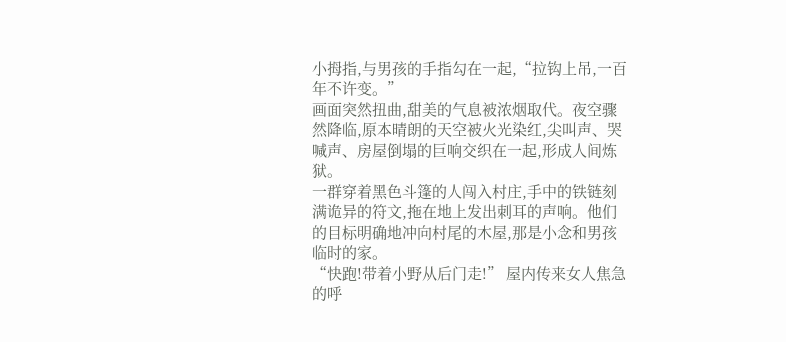小拇指,与男孩的手指勾在一起,“拉钩上吊,一百年不许变。”
画面突然扭曲,甜美的气息被浓烟取代。夜空骤然降临,原本晴朗的天空被火光染红,尖叫声、哭喊声、房屋倒塌的巨响交织在一起,形成人间炼狱。
一群穿着黑色斗篷的人闯入村庄,手中的铁链刻满诡异的符文,拖在地上发出刺耳的声响。他们的目标明确地冲向村尾的木屋,那是小念和男孩临时的家。
“快跑!带着小野从后门走!” 屋内传来女人焦急的呼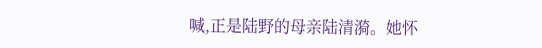喊,正是陆野的母亲陆清漪。她怀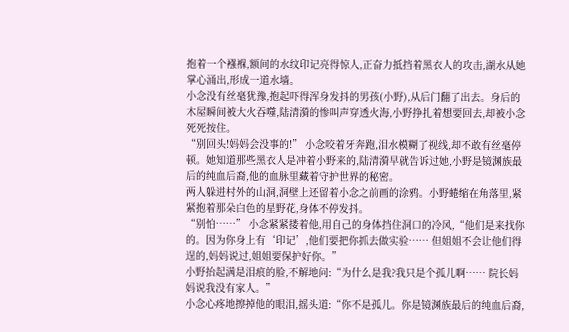抱着一个襁褓,额间的水纹印记亮得惊人,正奋力抵挡着黑衣人的攻击,湖水从她掌心涌出,形成一道水墙。
小念没有丝毫犹豫,抱起吓得浑身发抖的男孩(小野),从后门翻了出去。身后的木屋瞬间被大火吞噬,陆清漪的惨叫声穿透火海,小野挣扎着想要回去,却被小念死死按住。
“别回头!妈妈会没事的!” 小念咬着牙奔跑,泪水模糊了视线,却不敢有丝毫停顿。她知道那些黑衣人是冲着小野来的,陆清漪早就告诉过她,小野是镜渊族最后的纯血后裔,他的血脉里藏着守护世界的秘密。
两人躲进村外的山洞,洞壁上还留着小念之前画的涂鸦。小野蜷缩在角落里,紧紧抱着那朵白色的星野花,身体不停发抖。
“别怕……” 小念紧紧搂着他,用自己的身体挡住洞口的冷风,“他们是来找你的。因为你身上有‘印记’,他们要把你抓去做实验…… 但姐姐不会让他们得逞的,妈妈说过,姐姐要保护好你。”
小野抬起满是泪痕的脸,不解地问:“为什么是我?我只是个孤儿啊…… 院长妈妈说我没有家人。”
小念心疼地擦掉他的眼泪,摇头道:“你不是孤儿。你是镜渊族最后的纯血后裔,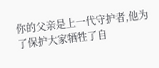你的父亲是上一代守护者,他为了保护大家牺牲了自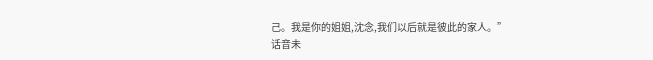己。我是你的姐姐,沈念,我们以后就是彼此的家人。”
话音未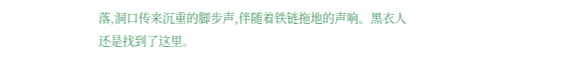落,洞口传来沉重的脚步声,伴随着铁链拖地的声响。黑衣人还是找到了这里。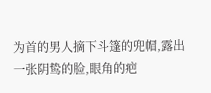为首的男人摘下斗篷的兜帽,露出一张阴鸷的脸,眼角的疤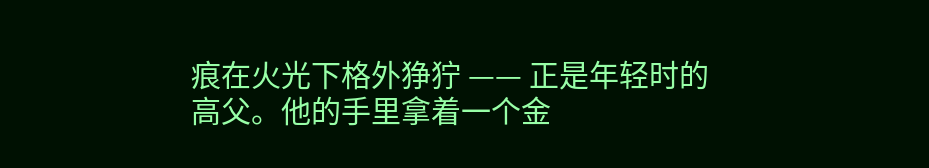痕在火光下格外狰狞 —— 正是年轻时的高父。他的手里拿着一个金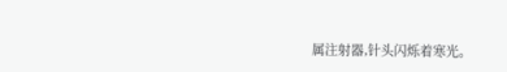属注射器,针头闪烁着寒光。